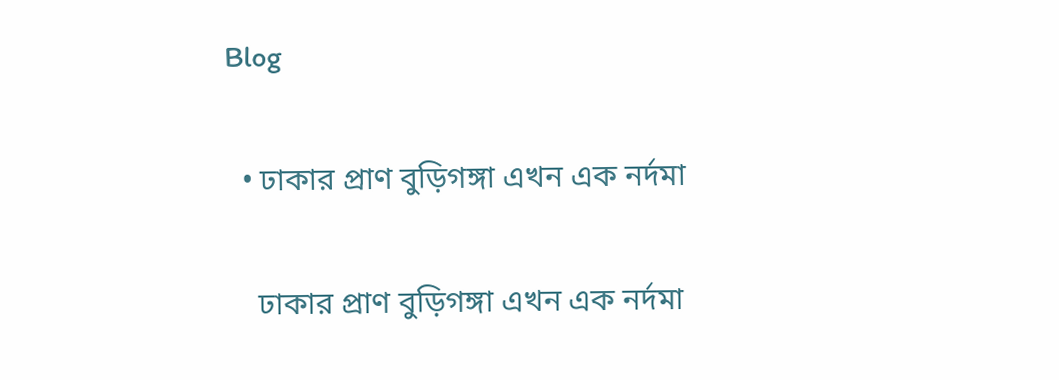Blog

  • ঢাকার প্রাণ বুড়িগঙ্গা এখন এক নর্দমা

    ঢাকার প্রাণ বুড়িগঙ্গা এখন এক নর্দমা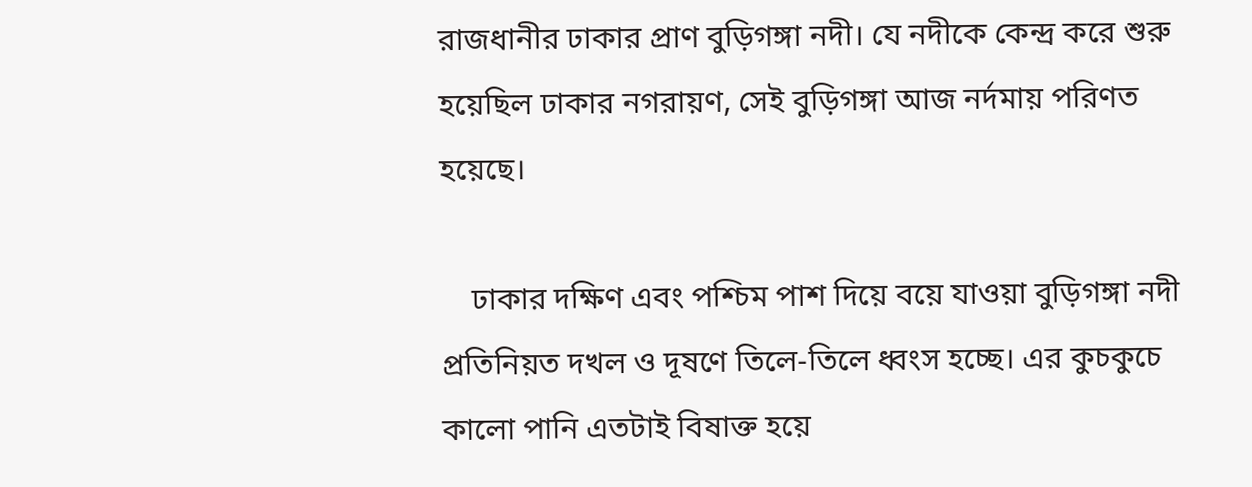রাজধানীর ঢাকার প্রাণ বুড়িগঙ্গা নদী। যে নদীকে কেন্দ্র করে শুরু হয়েছিল ঢাকার নগরায়ণ, সেই বুড়িগঙ্গা আজ নর্দমায় পরিণত হয়েছে।

    ঢাকার দক্ষিণ এবং পশ্চিম পাশ দিয়ে বয়ে যাওয়া বুড়িগঙ্গা নদী প্রতিনিয়ত দখল ও দূষণে তিলে-তিলে ধ্বংস হচ্ছে। এর কুচকুচে কালো পানি এতটাই বিষাক্ত হয়ে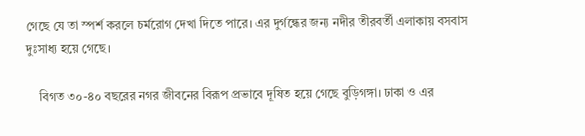গেছে যে তা স্পর্শ করলে চর্মরোগ দেখা দিতে পারে। এর দুর্গন্ধের জন্য নদীর তীরবর্তী এলাকায় বসবাস দুঃসাধ্য হয়ে গেছে।

    বিগত ৩০-৪০ বছরের নগর জীবনের বিরূপ প্রভাবে দূষিত হয়ে গেছে বুড়িগঙ্গা। ঢাকা ও এর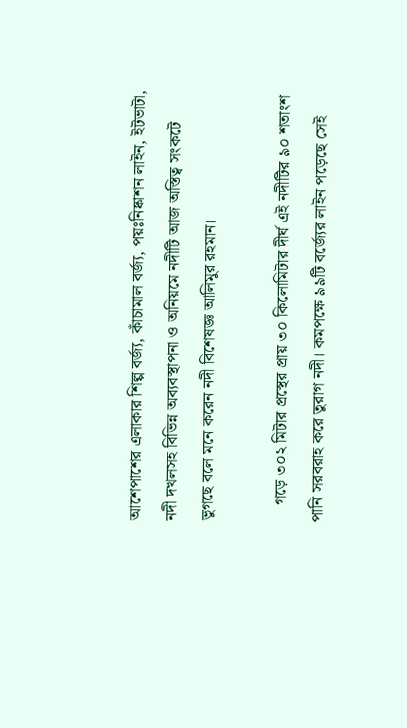আশেপাশের এলাকার শিল্প বর্জ্য, কাঁচামাল বর্জ্য, পয়ঃনিষ্কাশন লাইন, ইটভাটা, নদী দখলসহ বিভিন্ন অব্যবস্থাপনা ও অনিয়মে নদীটি আজ অস্তিত্ব সংকটে ভুগছে বলে মনে করেন নদী বিশেষজ্ঞ আলিমুর রহমান।

    গড়ে ৩০২ মিটার প্রস্থের প্রায় ৩০ কিলোমিটার দীর্ঘ এই নদীটির ৯০ শতাংশ পানি সরবরাহ করে তুরাগ নদী। কমপক্ষে ৯৯টি বর্জ্যের লাইন পড়েছে সেই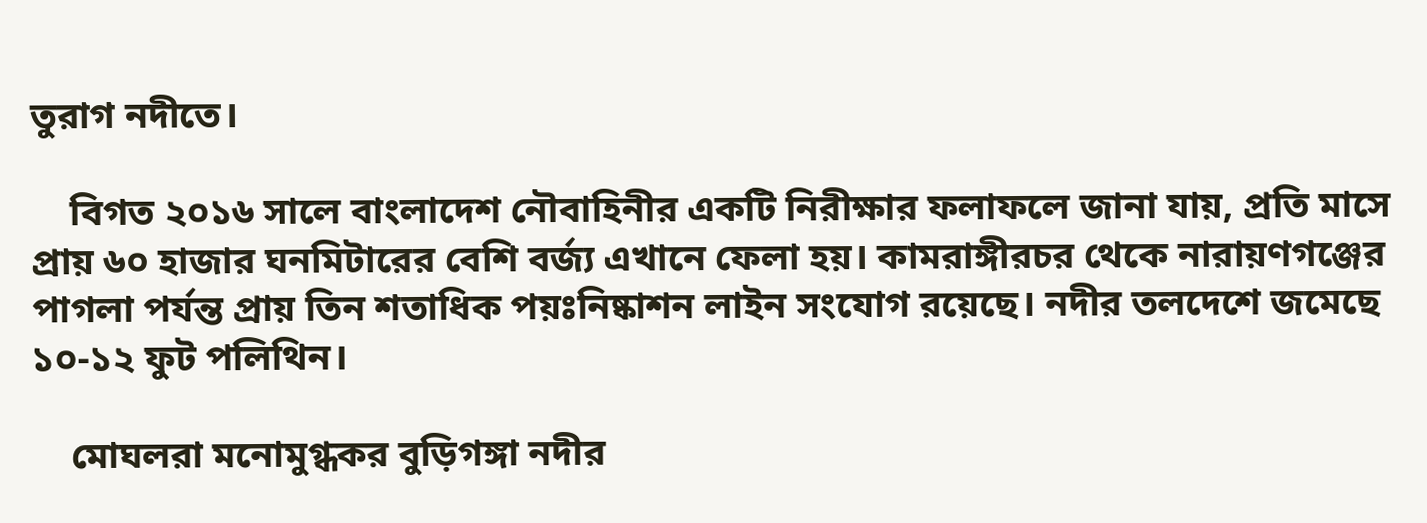তুরাগ নদীতে।

    বিগত ২০১৬ সালে বাংলাদেশ নৌবাহিনীর একটি নিরীক্ষার ফলাফলে জানা যায়, প্রতি মাসে প্রায় ৬০ হাজার ঘনমিটারের বেশি বর্জ্য এখানে ফেলা হয়। কামরাঙ্গীরচর থেকে নারায়ণগঞ্জের পাগলা পর্যন্ত প্রায় তিন শতাধিক পয়ঃনিষ্কাশন লাইন সংযোগ রয়েছে। নদীর তলদেশে জমেছে ১০-১২ ফুট পলিথিন।

    মোঘলরা মনোমুগ্ধকর বুড়িগঙ্গা নদীর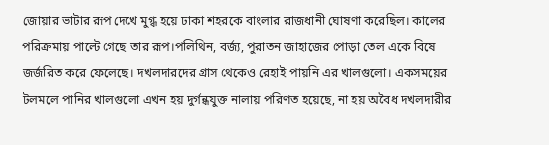জোয়ার ভাটার রূপ দেখে মুগ্ধ হয়ে ঢাকা শহরকে বাংলার রাজধানী ঘোষণা করেছিল। কালের পরিক্রমায় পাল্টে গেছে তার রূপ।পলিথিন, বর্জ্য, পুরাতন জাহাজের পোড়া তেল একে বিষে জর্জরিত করে ফেলেছে। দখলদারদের গ্রাস থেকেও রেহাই পায়নি এর খালগুলো। একসময়ের টলমলে পানির খালগুলো এখন হয় দুর্গন্ধযুক্ত নালায় পরিণত হয়েছে, না হয় অবৈধ দখলদারীর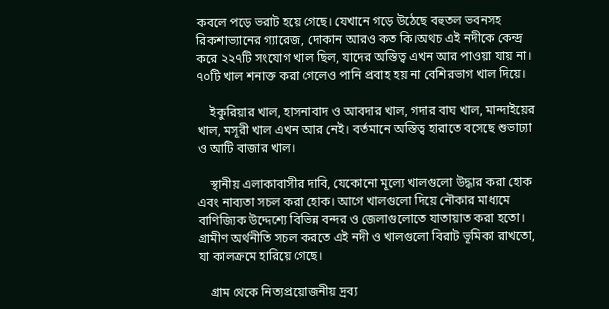কবলে পড়ে ভরাট হয়ে গেছে। যেখানে গড়ে উঠেছে বহুতল ভবনসহ রিকশাভ্যানের গ্যারেজ, দোকান আরও কত কি।অথচ এই নদীকে কেন্দ্র করে ২২৭টি সংযোগ খাল ছিল, যাদের অস্তিত্ব এখন আর পাওয়া যায় না। ৭০টি খাল শনাক্ত করা গেলেও পানি প্রবাহ হয় না বেশিরভাগ খাল দিয়ে।

    ইকুরিয়ার খাল, হাসনাবাদ ও আবদার খাল, গদার বাঘ খাল, মান্দাইয়ের খাল, মসূরী খাল এখন আর নেই। বর্তমানে অস্তিত্ব হারাতে বসেছে শুভাঢ্যা ও আটি বাজার খাল।

    স্থানীয় এলাকাবাসীর দাবি, যেকোনো মূল্যে খালগুলো উদ্ধার করা হোক এবং নাব্যতা সচল করা হোক। আগে খালগুলো দিয়ে নৌকার মাধ্যমে বাণিজ্যিক উদ্দেশ্যে বিভিন্ন বন্দর ও জেলাগুলোতে যাতায়াত করা হতো। গ্রামীণ অর্থনীতি সচল করতে এই নদী ও খালগুলো বিরাট ভূমিকা রাখতো, যা কালক্রমে হারিয়ে গেছে।

    গ্রাম থেকে নিত্যপ্রয়োজনীয় দ্রব্য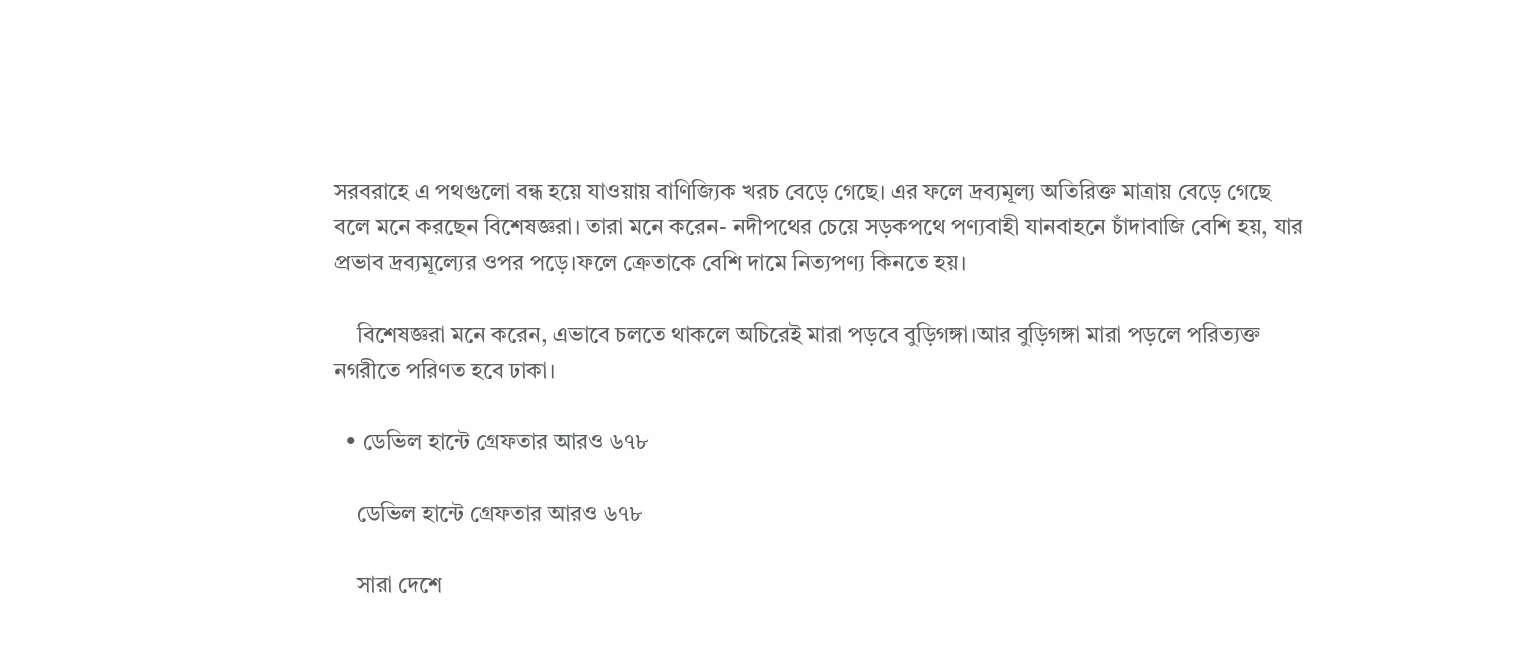সরবরাহে এ পথগুলো বন্ধ হয়ে যাওয়ায় বাণিজ্যিক খরচ বেড়ে গেছে। এর ফলে দ্রব্যমূল্য অতিরিক্ত মাত্রায় বেড়ে গেছে বলে মনে করছেন বিশেষজ্ঞরা। তারা মনে করেন- নদীপথের চেয়ে সড়কপথে পণ্যবাহী যানবাহনে চাঁদাবাজি বেশি হয়, যার প্রভাব দ্রব্যমূল্যের ওপর পড়ে।ফলে ক্রেতাকে বেশি দামে নিত্যপণ্য কিনতে হয়।

    বিশেষজ্ঞরা মনে করেন, এভাবে চলতে থাকলে অচিরেই মারা পড়বে বুড়িগঙ্গা।আর বুড়িগঙ্গা মারা পড়লে পরিত্যক্ত নগরীতে পরিণত হবে ঢাকা।

  • ডেভিল হান্টে গ্রেফতার আরও ৬৭৮

    ডেভিল হান্টে গ্রেফতার আরও ৬৭৮

    সারা দেশে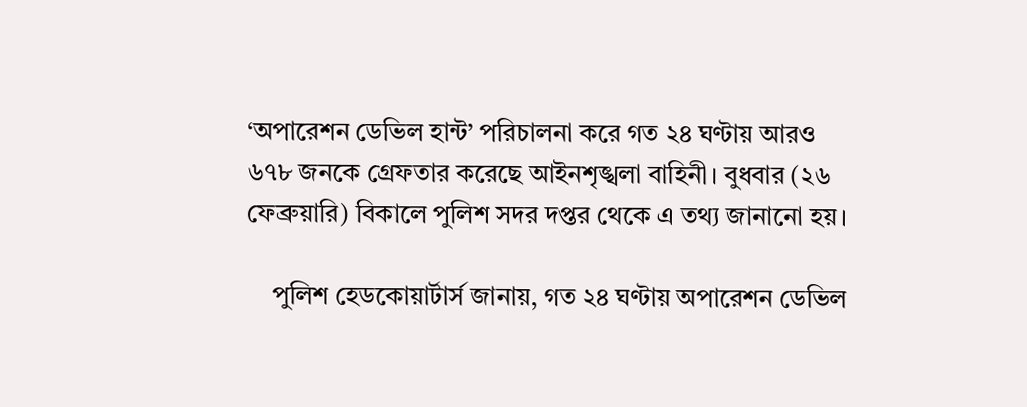‘অপারেশন ডেভিল হান্ট’ পরিচালনা করে গত ২৪ ঘণ্টায় আরও ৬৭৮ জনকে গ্রেফতার করেছে আইনশৃঙ্খলা বাহিনী। বুধবার (২৬ ফেব্রুয়ারি) বিকালে পুলিশ সদর দপ্তর থেকে এ তথ্য জানানো হয়।

    পুলিশ হেডকোয়ার্টার্স জানায়, গত ২৪ ঘণ্টায় অপারেশন ডেভিল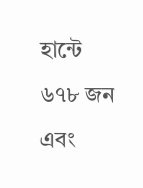হান্টে ৬৭৮ জন এবং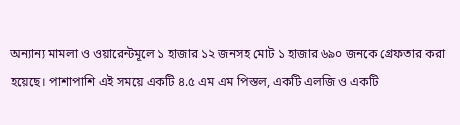অন্যান্য মামলা ও ওয়ারেন্টমূলে ১ হাজার ১২ জনসহ মোট ১ হাজার ৬৯০ জনকে গ্রেফতার করা হয়েছে। পাশাপাশি এই সময়ে একটি ৪.৫ এম এম পিস্তল, একটি এলজি ও একটি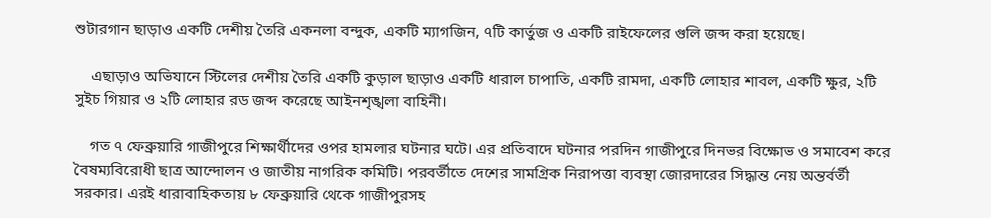শুটারগান ছাড়াও একটি দেশীয় তৈরি একনলা বন্দুক, একটি ম্যাগজিন, ৭টি কার্তুজ ও একটি রাইফেলের গুলি জব্দ করা হয়েছে।

    এছাড়াও অভিযানে স্টিলের দেশীয় তৈরি একটি কুড়াল ছাড়াও একটি ধারাল চাপাতি, একটি রামদা, একটি লোহার শাবল, একটি ক্ষুর, ২টি সুইচ গিয়ার ও ২টি লোহার রড জব্দ করেছে আইনশৃঙ্খলা বাহিনী।

    গত ৭ ফেব্রুয়ারি গাজীপুরে শিক্ষার্থীদের ওপর হামলার ঘটনার ঘটে। এর প্রতিবাদে ঘটনার পরদিন গাজীপুরে দিনভর বিক্ষোভ ও সমাবেশ করে বৈষম্যবিরোধী ছাত্র আন্দোলন ও জাতীয় নাগরিক কমিটি। পরবর্তীতে দেশের সামগ্রিক নিরাপত্তা ব্যবস্থা জোরদারের সিদ্ধান্ত নেয় অন্তর্বর্তী সরকার। এরই ধারাবাহিকতায় ৮ ফেব্রুয়ারি থেকে গাজীপুরসহ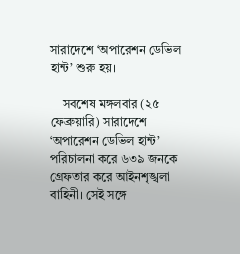সারাদেশে ‘অপারেশন ডেভিল হান্ট’ শুরু হয়।

    সবশেষ মঙ্গলবার (২৫ ফেব্রুয়ারি) সারাদেশে ‘অপারেশন ডেভিল হান্ট’ পরিচালনা করে ৬৩৯ জনকে গ্রেফতার করে আইনশৃঙ্খলা বাহিনী। সেই সঙ্গে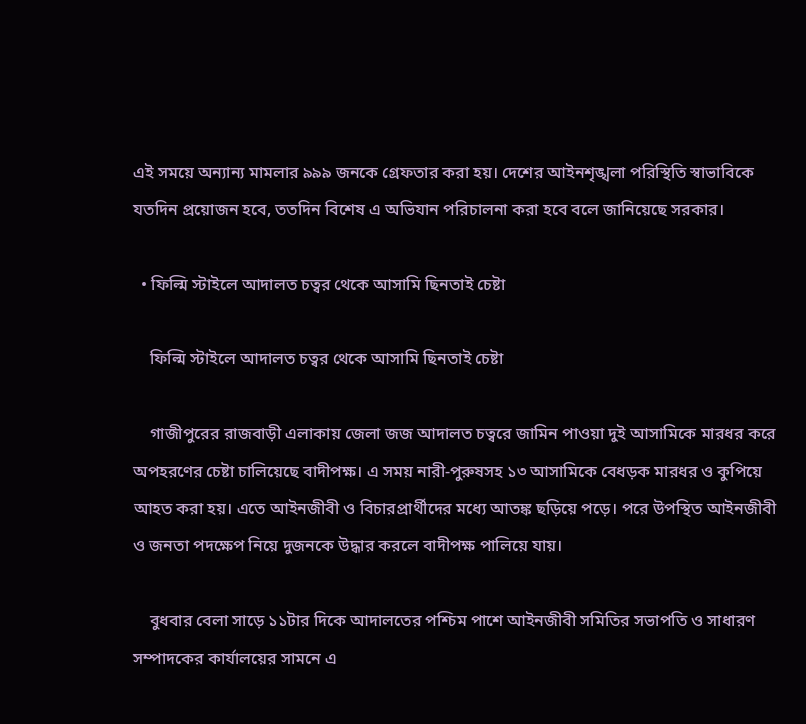এই সময়ে অন্যান্য মামলার ৯৯৯ জনকে গ্রেফতার করা হয়। দেশের আইনশৃঙ্খলা পরিস্থিতি স্বাভাবিকে যতদিন প্রয়োজন হবে, ততদিন বিশেষ এ অভিযান পরিচালনা করা হবে বলে জানিয়েছে সরকার।

  • ফিল্মি স্টাইলে আদালত চত্বর থেকে আসামি ছিনতাই চেষ্টা

    ফিল্মি স্টাইলে আদালত চত্বর থেকে আসামি ছিনতাই চেষ্টা

    গাজীপুরের রাজবাড়ী এলাকায় জেলা জজ আদালত চত্বরে জামিন পাওয়া দুই আসামিকে মারধর করে অপহরণের চেষ্টা চালিয়েছে বাদীপক্ষ। এ সময় নারী-পুরুষসহ ১৩ আসামিকে বেধড়ক মারধর ও কুপিয়ে আহত করা হয়। এতে আইনজীবী ও বিচারপ্রার্থীদের মধ্যে আতঙ্ক ছড়িয়ে পড়ে। পরে উপস্থিত আইনজীবী ও জনতা পদক্ষেপ নিয়ে দুজনকে উদ্ধার করলে বাদীপক্ষ পালিয়ে যায়।

    বুধবার বেলা সাড়ে ১১টার দিকে আদালতের পশ্চিম পাশে আইনজীবী সমিতির সভাপতি ও সাধারণ সম্পাদকের কার্যালয়ের সামনে এ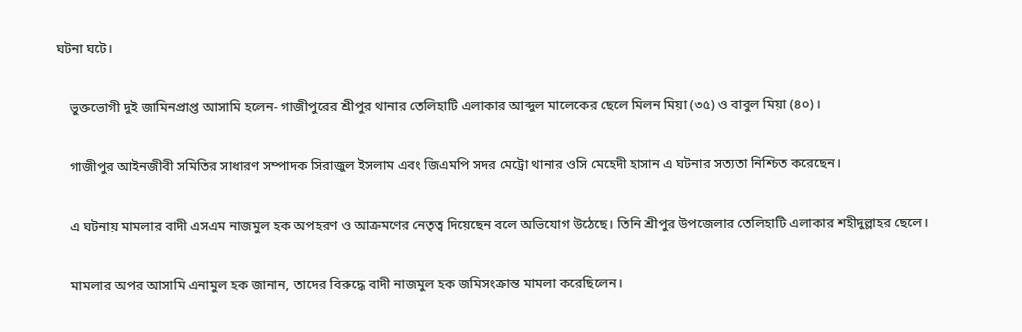ঘটনা ঘটে।

    ভুক্তভোগী দুই জামিনপ্রাপ্ত আসামি হলেন- গাজীপুরের শ্রীপুর থানার তেলিহাটি এলাকার আব্দুল মালেকের ছেলে মিলন মিয়া (৩৫) ও বাবুল মিয়া (৪০)।

    গাজীপুর আইনজীবী সমিতির সাধারণ সম্পাদক সিরাজুল ইসলাম এবং জিএমপি সদর মেট্রো থানার ওসি মেহেদী হাসান এ ঘটনার সত্যতা নিশ্চিত করেছেন।

    এ ঘটনায় মামলার বাদী এসএম নাজমুল হক অপহরণ ও আক্রমণের নেতৃত্ব দিয়েছেন বলে অভিযোগ উঠেছে। তিনি শ্রীপুর উপজেলার তেলিহাটি এলাকার শহীদুল্লাহর ছেলে।

    মামলার অপর আসামি এনামুল হক জানান, তাদের বিরুদ্ধে বাদী নাজমুল হক জমিসংক্রান্ত মামলা করেছিলেন।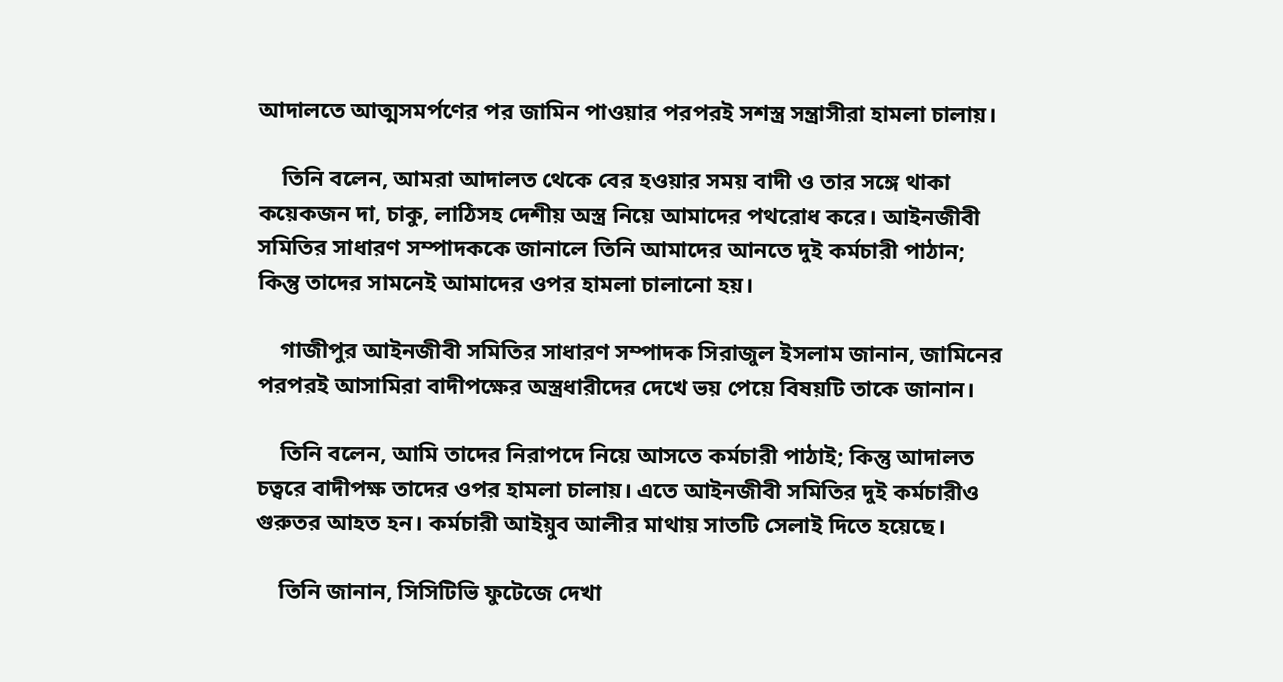আদালতে আত্মসমর্পণের পর জামিন পাওয়ার পরপরই সশস্ত্র সন্ত্রাসীরা হামলা চালায়।

    তিনি বলেন, আমরা আদালত থেকে বের হওয়ার সময় বাদী ও তার সঙ্গে থাকা কয়েকজন দা, চাকু, লাঠিসহ দেশীয় অস্ত্র নিয়ে আমাদের পথরোধ করে। আইনজীবী সমিতির সাধারণ সম্পাদককে জানালে তিনি আমাদের আনতে দুই কর্মচারী পাঠান; কিন্তু তাদের সামনেই আমাদের ওপর হামলা চালানো হয়।

    গাজীপুর আইনজীবী সমিতির সাধারণ সম্পাদক সিরাজুল ইসলাম জানান, জামিনের পরপরই আসামিরা বাদীপক্ষের অস্ত্রধারীদের দেখে ভয় পেয়ে বিষয়টি তাকে জানান।

    তিনি বলেন, আমি তাদের নিরাপদে নিয়ে আসতে কর্মচারী পাঠাই; কিন্তু আদালত চত্বরে বাদীপক্ষ তাদের ওপর হামলা চালায়। এতে আইনজীবী সমিতির দুই কর্মচারীও গুরুতর আহত হন। কর্মচারী আইয়ুব আলীর মাথায় সাতটি সেলাই দিতে হয়েছে।

    তিনি জানান, সিসিটিভি ফুটেজে দেখা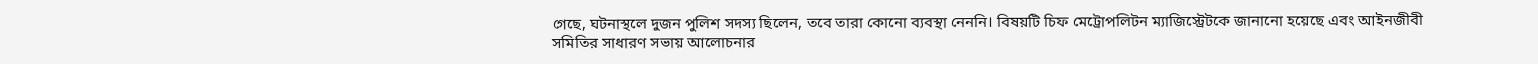গেছে, ঘটনাস্থলে দুজন পুলিশ সদস্য ছিলেন, তবে তারা কোনো ব্যবস্থা নেননি। বিষয়টি চিফ মেট্রোপলিটন ম্যাজিস্ট্রেটকে জানানো হয়েছে এবং আইনজীবী সমিতির সাধারণ সভায় আলোচনার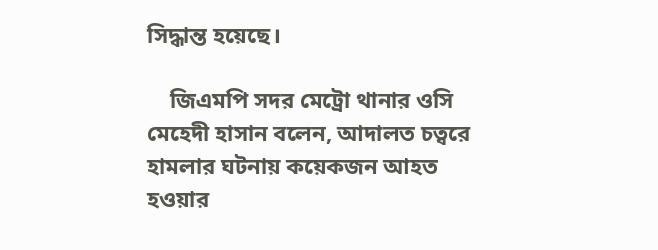সিদ্ধান্ত হয়েছে।

    জিএমপি সদর মেট্রো থানার ওসি মেহেদী হাসান বলেন, আদালত চত্বরে হামলার ঘটনায় কয়েকজন আহত হওয়ার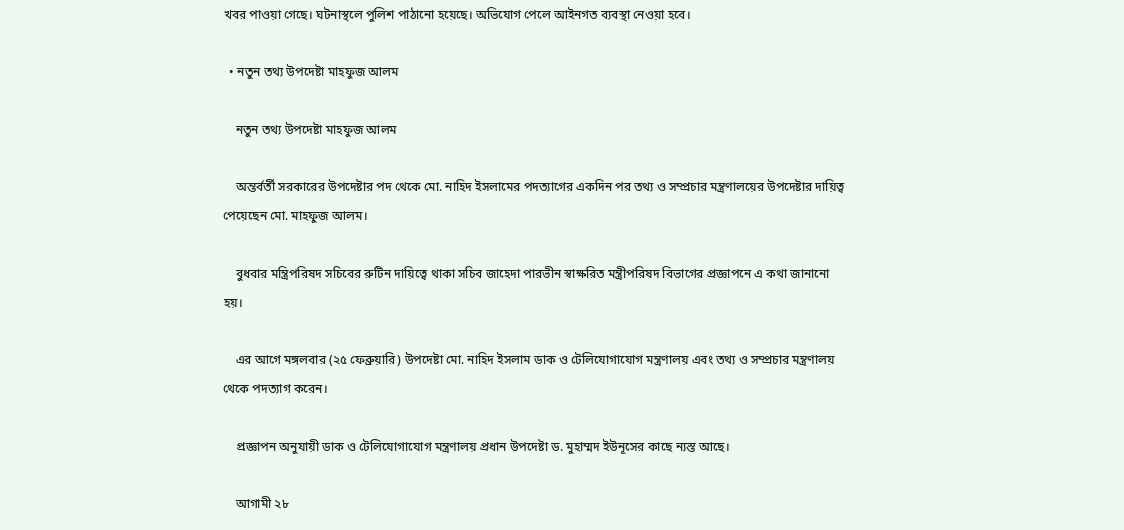খবর পাওয়া গেছে। ঘটনাস্থলে পুলিশ পাঠানো হয়েছে। অভিযোগ পেলে আইনগত ব্যবস্থা নেওয়া হবে।

  • নতুন তথ্য উপদেষ্টা মাহফুজ আলম

    নতুন তথ্য উপদেষ্টা মাহফুজ আলম

    অন্তর্বর্তী সরকারের উপদেষ্টার পদ থেকে মো. নাহিদ ইসলামের পদত্যাগের একদিন পর তথ্য ও সম্প্রচার মন্ত্রণালয়ের উপদেষ্টার দায়িত্ব পেয়েছেন মো. মাহফুজ আলম।

    বুধবার মন্ত্রিপরিষদ সচিবের রুটিন দায়িত্বে থাকা সচিব জাহেদা পারভীন স্বাক্ষরিত মন্ত্রীপরিষদ বিভাগের প্রজ্ঞাপনে এ কথা জানানো হয়।

    এর আগে মঙ্গলবার (২৫ ফেব্রুয়ারি) উপদেষ্টা মো. নাহিদ ইসলাম ডাক ও টেলিযোগাযোগ মন্ত্রণালয় এবং তথ্য ও সম্প্রচার মন্ত্রণালয় থেকে পদত্যাগ করেন।

    প্রজ্ঞাপন অনুযায়ী ডাক ও টেলিযোগাযোগ মন্ত্রণালয় প্রধান উপদেষ্টা ড. মুহাম্মদ ইউনূসের কাছে ন্যস্ত আছে।

    আগামী ২৮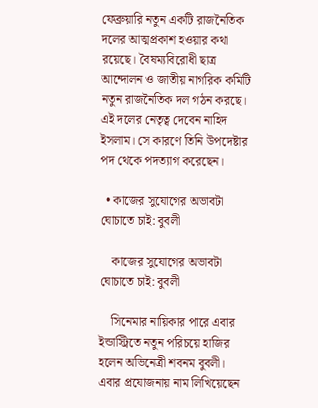ফেব্রুয়ারি নতুন একটি রাজনৈতিক দলের আত্মপ্রকাশ হওয়ার কথা রয়েছে। বৈষম্যবিরোধী ছাত্র আন্দোলন ও জাতীয় নাগরিক কমিটি নতুন রাজনৈতিক দল গঠন করছে। এই দলের নেতৃত্ব দেবেন নাহিদ ইসলাম। সে কারণে তিনি উপদেষ্টার পদ থেকে পদত্যাগ করেছেন।

  • কাজের সুযোগের অভাবটা ঘোচাতে চাই: বুবলী

    কাজের সুযোগের অভাবটা ঘোচাতে চাই: বুবলী

    সিনেমার নায়িকার পারে এবার ইন্ডাস্ট্রিতে নতুন পরিচয়ে হাজির হলেন অভিনেত্রী শবনম বুবলী। এবার প্রযোজনায় নাম লিখিয়েছেন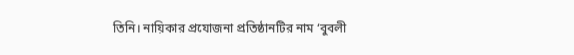তিনি। নায়িকার প্রযোজনা প্রতিষ্ঠানটির নাম ‘বুবলী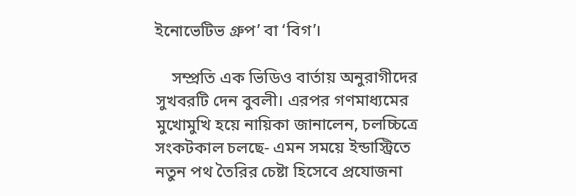ইনোভেটিভ গ্রুপ’ বা ‘বিগ’।

    সম্প্রতি এক ভিডিও বার্তায় অনুরাগীদের সুখবরটি দেন বুবলী। এরপর গণমাধ্যমের মুখোমুখি হয়ে নায়িকা জানালেন, চলচ্চিত্রে সংকটকাল চলছে- এমন সময়ে ইন্ডাস্ট্রিতে নতুন পথ তৈরির চেষ্টা হিসেবে প্রযোজনা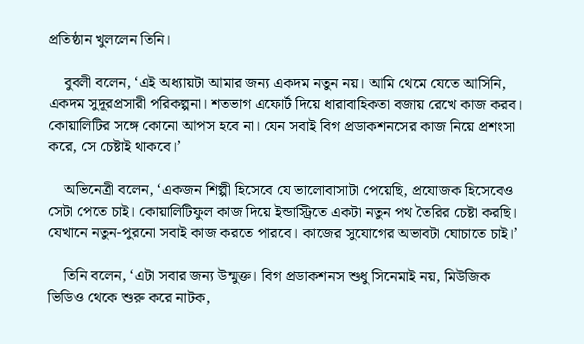প্রতিষ্ঠান খুললেন তিনি।

    বুবলী বলেন, ‘এই অধ্যায়টা আমার জন্য একদম নতুন নয়। আমি থেমে যেতে আসিনি, একদম সুদূরপ্রসারী পরিকল্পনা। শতভাগ এফোর্ট দিয়ে ধারাবাহিকতা বজায় রেখে কাজ করব। কোয়ালিটির সঙ্গে কোনো আপস হবে না। যেন সবাই বিগ প্রডাকশনসের কাজ নিয়ে প্রশংসা করে, সে চেষ্টাই থাকবে।’

    অভিনেত্রী বলেন, ‘একজন শিল্পী হিসেবে যে ভালোবাসাটা পেয়েছি, প্রযোজক হিসেবেও সেটা পেতে চাই। কোয়ালিটিফুল কাজ দিয়ে ইন্ডাস্ট্রিতে একটা নতুন পথ তৈরির চেষ্টা করছি। যেখানে নতুন-পুরনো সবাই কাজ করতে পারবে। কাজের সুযোগের অভাবটা ঘোচাতে চাই।’

    তিনি বলেন, ‘এটা সবার জন্য উন্মুক্ত। বিগ প্রডাকশনস শুধু সিনেমাই নয়, মিউজিক ভিডিও থেকে শুরু করে নাটক,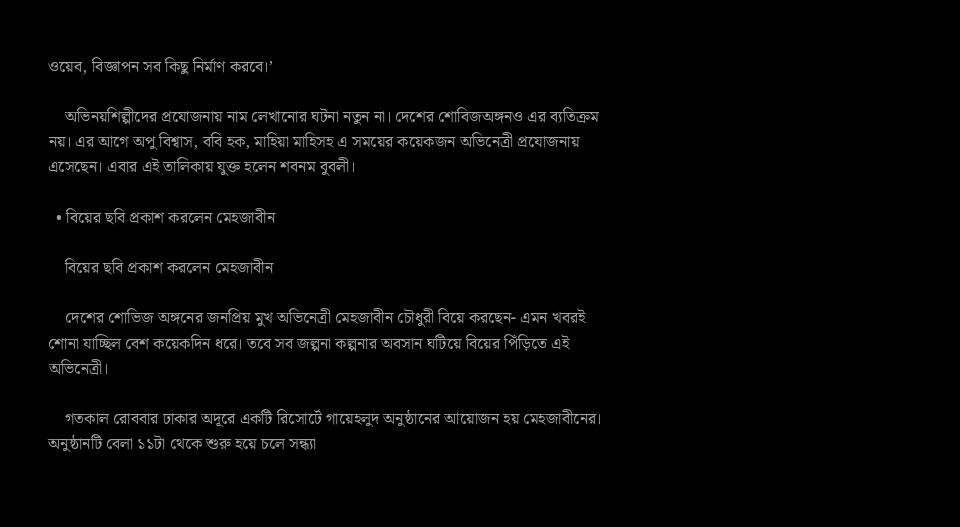ওয়েব, বিজ্ঞাপন সব কিছু নির্মাণ করবে।’

    অভিনয়শিল্পীদের প্রযোজনায় নাম লেখানোর ঘটনা নতুন না। দেশের শোবিজঅঙ্গনও এর ব্যতিক্রম নয়। এর আগে অপু বিশ্বাস, ববি হক, মাহিয়া মাহিসহ এ সময়ের কয়েকজন অভিনেত্রী প্রযোজনায় এসেছেন। এবার এই তালিকায় যুক্ত হলেন শবনম বুবলী।

  • বিয়ের ছবি প্রকাশ করলেন মেহজাবীন

    বিয়ের ছবি প্রকাশ করলেন মেহজাবীন

    দেশের শোভিজ অঙ্গনের জনপ্রিয় মুখ অভিনেত্রী মেহজাবীন চৌধুরী বিয়ে করছেন- এমন খবরই শোনা যাচ্ছিল বেশ কয়েকদিন ধরে। তবে সব জল্পনা কল্পনার অবসান ঘটিয়ে বিয়ের পিঁড়িতে এই অভিনেত্রী।

    গতকাল রোববার ঢাকার অদূরে একটি রিসোর্টে গায়েহলুদ অনুষ্ঠানের আয়োজন হয় মেহজাবীনের। অনুষ্ঠানটি বেলা ১১টা থেকে শুরু হয়ে চলে সন্ধ্যা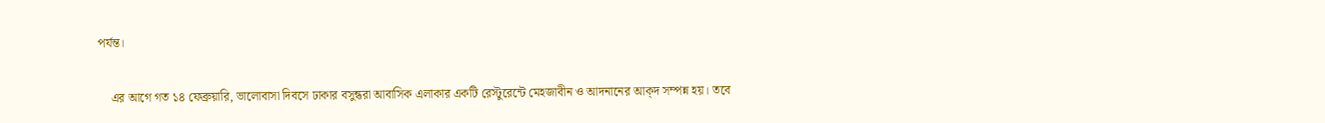পর্যন্ত।

    এর আগে গত ১৪ ফেব্রুয়ারি, ভালোবাসা দিবসে ঢাকার বসুন্ধরা আবাসিক এলাকার একটি রেস্টুরেন্টে মেহজাবীন ও আদনানের আক্দ সম্পন্ন হয়। তবে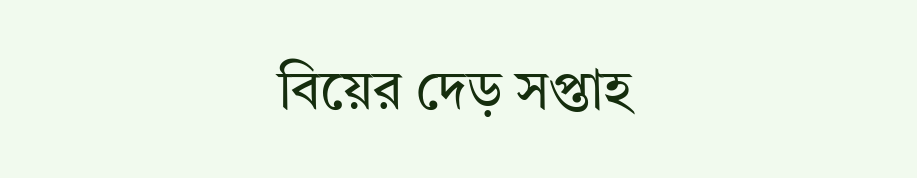বিয়ের দেড় সপ্তাহ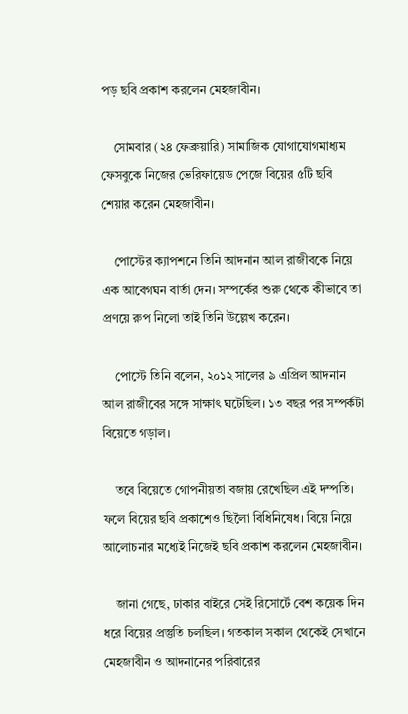পড় ছবি প্রকাশ করলেন মেহজাবীন।

    সোমবার (২৪ ফেব্রুয়ারি) সামাজিক যোগাযোগমাধ্যম ফেসবুকে নিজের ভেরিফায়েড পেজে বিয়ের ৫টি ছবি শেয়ার করেন মেহজাবীন।

    পোস্টের ক্যাপশনে তিনি আদনান আল রাজীবকে নিয়ে এক আবেগঘন বার্তা দেন। সম্পর্কের শুরু থেকে কীভাবে তা প্রণয়ে রুপ নিলো তাই তিনি উল্লেখ করেন।

    পোস্টে তিনি বলেন, ২০১২ সালের ৯ এপ্রিল আদনান আল রাজীবের সঙ্গে সাক্ষাৎ ঘটেছিল। ১৩ বছর পর সম্পর্কটা বিয়েতে গড়াল।

    তবে বিয়েতে গোপনীয়তা বজায় রেখেছিল এই দম্পতি। ফলে বিয়ের ছবি প্রকাশেও ছিলৈা বিধিনিষেধ। বিয়ে নিয়ে আলোচনার মধ্যেই নিজেই ছবি প্রকাশ করলেন মেহজাবীন।

    জানা গেছে, ঢাকার বাইরে সেই রিসোর্টে বেশ কয়েক দিন ধরে বিয়ের প্রস্তুতি চলছিল। গতকাল সকাল থেকেই সেখানে মেহজাবীন ও আদনানের পরিবারের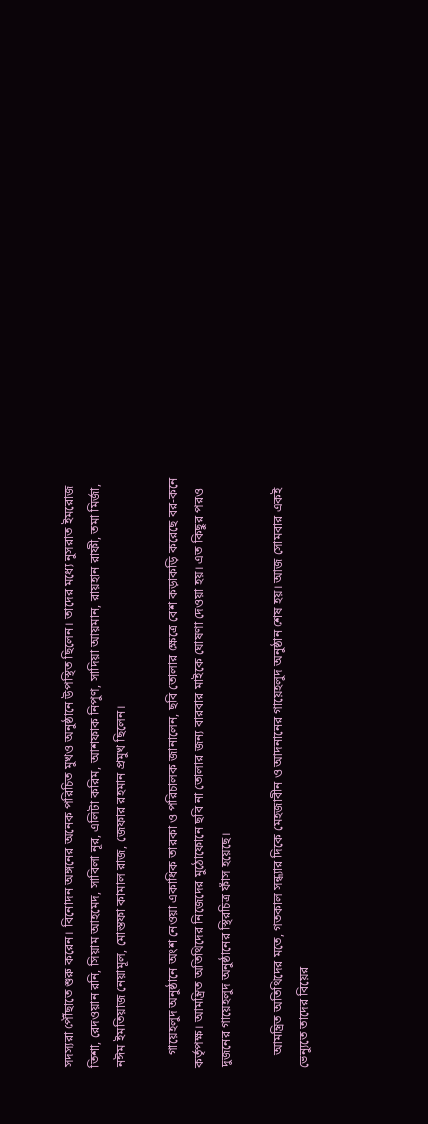সদস্যরা পৌঁছাতে শুরু করেন। বিনোদন অঙ্গনের অনেক পরিচিত মুখও অনুষ্ঠানে উপস্থিত ছিলেন। তাদের মধ্যে নুসরাত ইমরোজ তিশা, রেদওয়ান রনি, সিয়াম আহমেদ, সাবিলা নূর, এলিটা করিম, আশফাক নিপুণ, সাদিয়া আয়মান, রায়হান রাফী, তমা মির্জা, নঈম ইমতিয়াজ নেয়ামূল, মোস্তফা কামাল রাজ, জেফার রহমান প্রমুখ ছিলেন।

    গায়েহলুদ অনুষ্ঠানে অংশ নেওয়া একাধিক তারকা ও পরিচালক জানালেন, ছবি তোলার ক্ষেত্রে বেশ কড়াকড়ি করেছে বর-কনে কর্তৃপক্ষ। আমন্ত্রিত অতিথিদের নিজেদের মুঠোফোনে ছবি না তোলার জন্য বারবার মাইকে ঘোষণা দেওয়া হয়। এত কিছুর পরও দুজনের গায়েহলুদ অনুষ্ঠানের স্থিরচিত্র ফাঁস হয়েছে।

    আমন্ত্রিত অতিথিদের মতে, গতকাল সন্ধ্যার দিকে মেহজাবীন ও আদনানের গায়েহলুদ অনুষ্ঠান শেষ হয়। আজ সোমবার একই ভেন্যুতে তাদের বিয়ের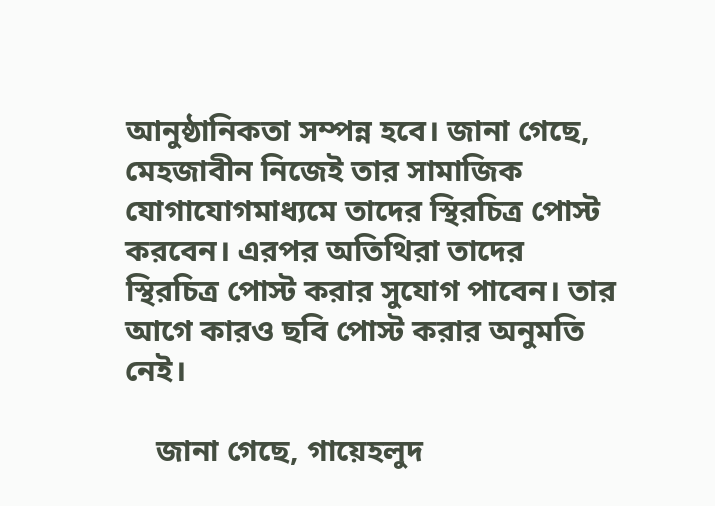আনুষ্ঠানিকতা সম্পন্ন হবে। জানা গেছে, মেহজাবীন নিজেই তার সামাজিক যোগাযোগমাধ্যমে তাদের স্থিরচিত্র পোস্ট করবেন। এরপর অতিথিরা তাদের স্থিরচিত্র পোস্ট করার সুযোগ পাবেন। তার আগে কারও ছবি পোস্ট করার অনুমতি নেই।

    জানা গেছে, গায়েহলুদ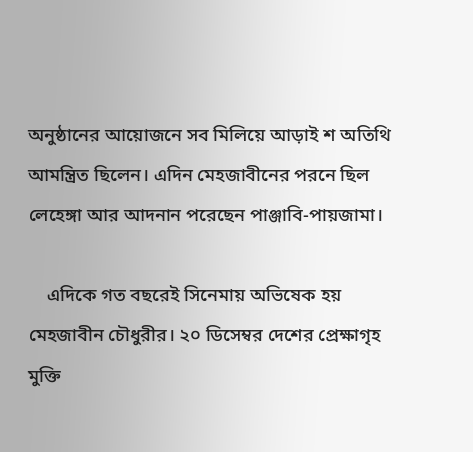অনুষ্ঠানের আয়োজনে সব মিলিয়ে আড়াই শ অতিথি আমন্ত্রিত ছিলেন। এদিন মেহজাবীনের পরনে ছিল লেহেঙ্গা আর আদনান পরেছেন পাঞ্জাবি-পায়জামা।

    এদিকে গত বছরেই সিনেমায় অভিষেক হয় মেহজাবীন চৌধুরীর। ২০ ডিসেম্বর দেশের প্রেক্ষাগৃহ মুক্তি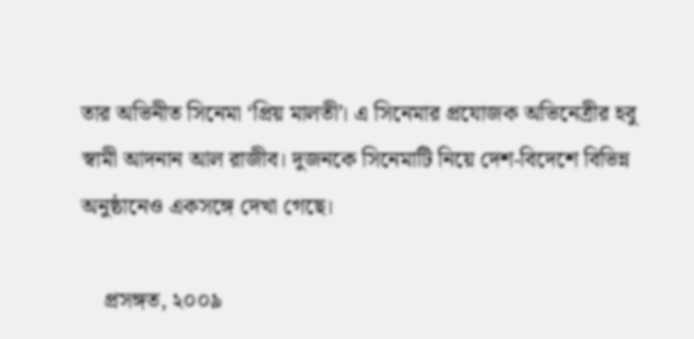তার অভিনীত সিনেমা ‘প্রিয় মালতী’। এ সিনেমার প্রযোজক অভিনেত্রীর হবু স্বামী আদনান আল রাজীব। দুজনকে সিনেমাটি নিয়ে দেশ-বিদেশে বিভিন্ন অনুষ্ঠানেও একসঙ্গে দেখা গেছে।

    প্রসঙ্গত, ২০০৯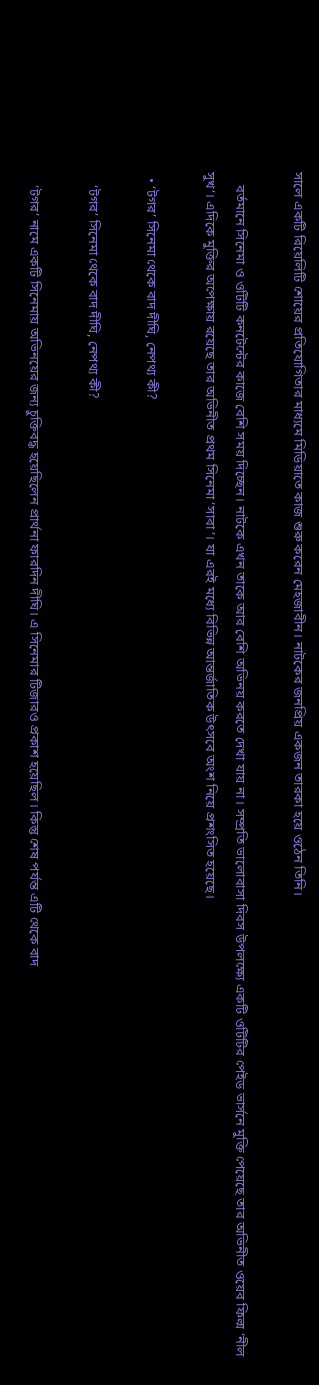সালে একটি রিয়েলিটি শোয়ের প্রতিযোগিতার মাধ্যমে মিডিয়াতে কাজ শুরু করেন মেহজাবীন। নাটকের জনপ্রিয় একজন তারকা হয়ে ওঠেন তিনি।

    বর্তমানে সিনেমা ও ওটিটি কনটেন্টের কাজে বেশি সময় দিচ্ছেন। নাটকে এখন তাকে আর বেশি অভিনয় করতে দেখা যায় না। সম্প্রতি ভালোবাসা দিবস উপলক্ষ্যে একটি ওটিটির পেইড ভার্সনে মুক্তি পেয়েছে তার অভিনীত ওয়েব ফিল্ম ‘নীল সুখ’। এদিকে মুক্তির অপেক্ষায় রয়েছে তার অভিনীত প্রথম সিনেমা ‘সাবা’। যা এরই মধ্যে বিভিন্ন আন্তর্জাতিক উৎসবে অংশ নিয়ে প্রশংসিত হয়েছে।

  • ‘টগর’ সিনেমা থেকে বাদ দীঘি, নেপথ্য কী?

    ‘টগর’ সিনেমা থেকে বাদ দীঘি, নেপথ্য কী?

    ‘টগর’ নামে একটি সিনেমায় অভিনয়ের জন্য চুক্তিবদ্ধ হয়েছিলেন প্রার্থনা ফারদিন দীঘি। এ সিনেমার টিজারও প্রকাশ হয়েছিল। কিন্তু শেষ পর্যন্ত এটি থেকে বাদ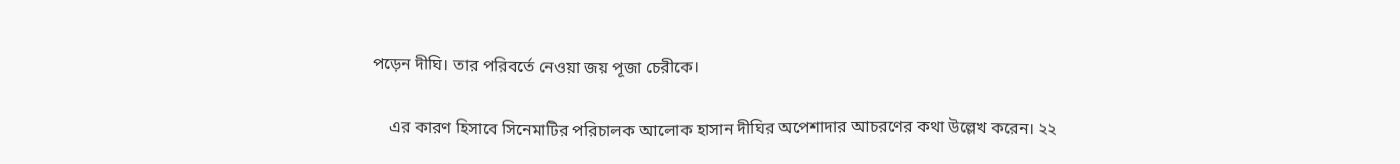পড়েন দীঘি। তার পরিবর্তে নেওয়া জয় পূজা চেরীকে।

    এর কারণ হিসাবে সিনেমাটির পরিচালক আলোক হাসান দীঘির অপেশাদার আচরণের কথা উল্লেখ করেন। ২২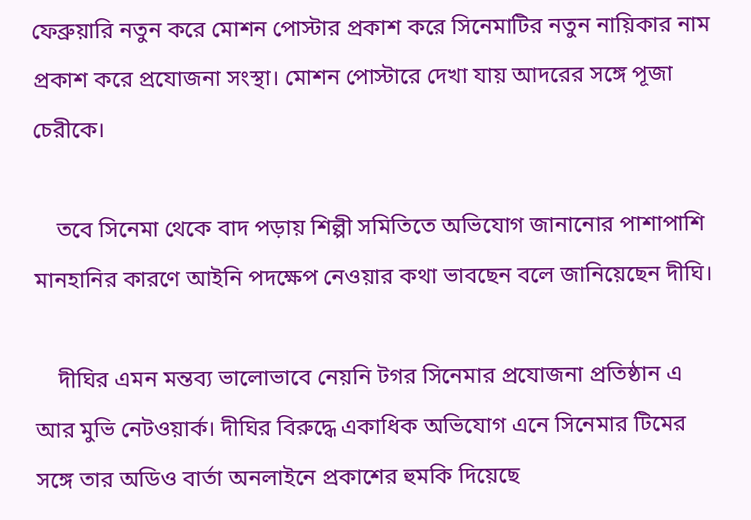ফেব্রুয়ারি নতুন করে মোশন পোস্টার প্রকাশ করে সিনেমাটির নতুন নায়িকার নাম প্রকাশ করে প্রযোজনা সংস্থা। মোশন পোস্টারে দেখা যায় আদরের সঙ্গে পূজা চেরীকে।

    তবে সিনেমা থেকে বাদ পড়ায় শিল্পী সমিতিতে অভিযোগ জানানোর পাশাপাশি মানহানির কারণে আইনি পদক্ষেপ নেওয়ার কথা ভাবছেন বলে জানিয়েছেন দীঘি।

    দীঘির এমন মন্তব্য ভালোভাবে নেয়নি টগর সিনেমার প্রযোজনা প্রতিষ্ঠান এ আর মুভি নেটওয়ার্ক। দীঘির বিরুদ্ধে একাধিক অভিযোগ এনে সিনেমার টিমের সঙ্গে তার অডিও বার্তা অনলাইনে প্রকাশের হুমকি দিয়েছে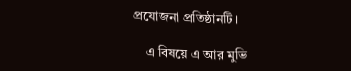প্রযোজনা প্রতিষ্ঠানটি।

    এ বিষয়ে এ আর মুভি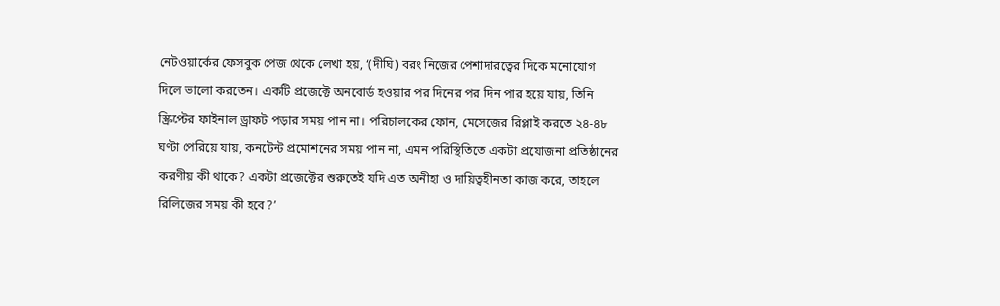নেটওয়ার্কের ফেসবুক পেজ থেকে লেখা হয়, ‘(দীঘি) বরং নিজের পেশাদারত্বের দিকে মনোযোগ দিলে ভালো করতেন। একটি প্রজেক্টে অনবোর্ড হওয়ার পর দিনের পর দিন পার হয়ে যায়, তিনি স্ক্রিপ্টের ফাইনাল ড্রাফট পড়ার সময় পান না। পরিচালকের ফোন, মেসেজের রিপ্লাই করতে ২৪-৪৮ ঘণ্টা পেরিয়ে যায়, কনটেন্ট প্রমোশনের সময় পান না, এমন পরিস্থিতিতে একটা প্রযোজনা প্রতিষ্ঠানের করণীয় কী থাকে? একটা প্রজেক্টের শুরুতেই যদি এত অনীহা ও দায়িত্বহীনতা কাজ করে, তাহলে রিলিজের সময় কী হবে?’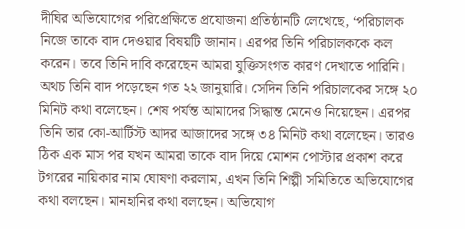দীঘির অভিযোগের পরিপ্রেক্ষিতে প্রযোজনা প্রতিষ্ঠানটি লেখেছে, ‘পরিচালক নিজে তাকে বাদ দেওয়ার বিষয়টি জানান। এরপর তিনি পরিচালককে কল করেন। তবে তিনি দাবি করেছেন আমরা যুক্তিসংগত কারণ দেখাতে পারিনি। অথচ তিনি বাদ পড়েছেন গত ২২ জানুয়ারি। সেদিন তিনি পরিচালকের সঙ্গে ২০ মিনিট কথা বলেছেন। শেষ পর্যন্ত আমাদের সিদ্ধান্ত মেনেও নিয়েছেন। এরপর তিনি তার কো-আর্টিস্ট আদর আজাদের সঙ্গে ৩৪ মিনিট কথা বলেছেন। তারও ঠিক এক মাস পর যখন আমরা তাকে বাদ দিয়ে মোশন পোস্টার প্রকাশ করে টগরের নায়িকার নাম ঘোষণা করলাম, এখন তিনি শিল্পী সমিতিতে অভিযোগের কথা বলছেন। মানহানির কথা বলছেন। অভিযোগ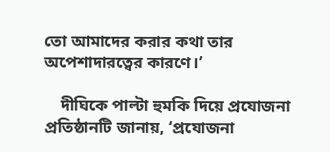তো আমাদের করার কথা তার অপেশাদারত্বের কারণে।’

    দীঘিকে পাল্টা হুমকি দিয়ে প্রযোজনা প্রতিষ্ঠানটি জানায়, ‘প্রযোজনা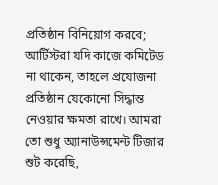প্রতিষ্ঠান বিনিয়োগ করবে; আর্টিস্টরা যদি কাজে কমিটেড না থাকেন, তাহলে প্রযোজনা প্রতিষ্ঠান যেকোনো সিদ্ধান্ত নেওয়ার ক্ষমতা রাখে। আমরা তো শুধু অ্যানাউন্সমেন্ট টিজার শুট করেছি,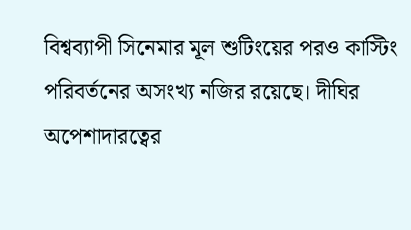বিশ্বব্যাপী সিনেমার মূল শুটিংয়ের পরও কাস্টিং পরিবর্তনের অসংখ্য নজির রয়েছে। দীঘির অপেশাদারত্বের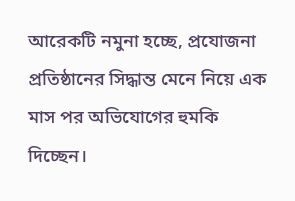আরেকটি নমুনা হচ্ছে, প্রযোজনা প্রতিষ্ঠানের সিদ্ধান্ত মেনে নিয়ে এক মাস পর অভিযোগের হুমকি দিচ্ছেন।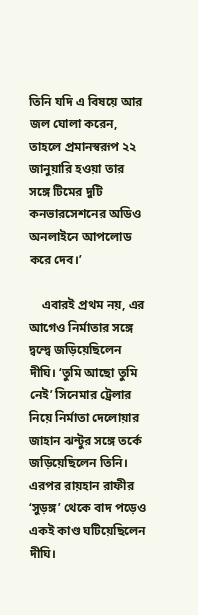তিনি যদি এ বিষয়ে আর জল ঘোলা করেন, তাহলে প্রমানস্বরূপ ২২ জানুয়ারি হওয়া তার সঙ্গে টিমের দুটি কনভারসেশনের অডিও অনলাইনে আপলোড করে দেব।’

    এবারই প্রথম নয়, এর আগেও নির্মাতার সঙ্গে দ্বন্দ্বে জড়িয়েছিলেন দীঘি। ‘তুমি আছো তুমি নেই’ সিনেমার ট্রেলার নিয়ে নির্মাতা দেলোয়ার জাহান ঝন্টুর সঙ্গে তর্কে জড়িয়েছিলেন তিনি। এরপর রায়হান রাফীর ‘সুড়ঙ্গ’ থেকে বাদ পড়েও একই কাণ্ড ঘটিয়েছিলেন দীঘি।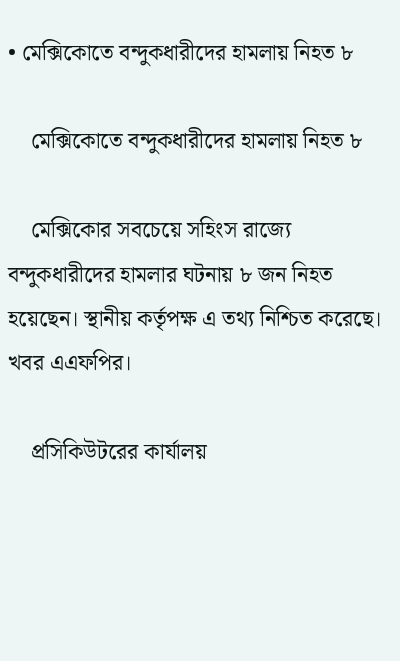• মেক্সিকোতে বন্দুকধারীদের হামলায় নিহত ৮

    মেক্সিকোতে বন্দুকধারীদের হামলায় নিহত ৮

    মেক্সিকোর সবচেয়ে সহিংস রাজ্যে বন্দুকধারীদের হামলার ঘটনায় ৮ জন নিহত হয়েছেন। স্থানীয় কর্তৃপক্ষ এ তথ্য নিশ্চিত করেছে। খবর এএফপির।

    প্রসিকিউটরের কার্যালয়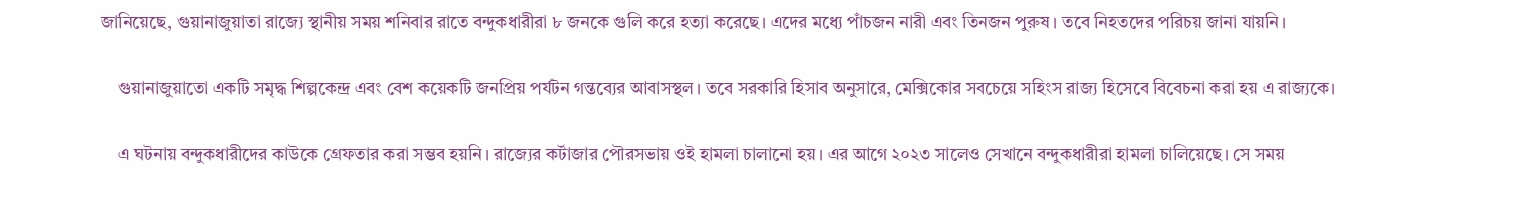জানিয়েছে, গুয়ানাজুয়াতা রাজ্যে স্থানীয় সময় শনিবার রাতে বন্দুকধারীরা ৮ জনকে গুলি করে হত্যা করেছে। এদের মধ্যে পাঁচজন নারী এবং তিনজন পুরুষ। তবে নিহতদের পরিচয় জানা যায়নি।

    গুয়ানাজুয়াতো একটি সমৃদ্ধ শিল্পকেন্দ্র এবং বেশ কয়েকটি জনপ্রিয় পর্যটন গন্তব্যের আবাসস্থল। তবে সরকারি হিসাব অনুসারে, মেক্সিকোর সবচেয়ে সহিংস রাজ্য হিসেবে বিবেচনা করা হয় এ রাজ্যকে।

    এ ঘটনায় বন্দুকধারীদের কাউকে গ্রেফতার করা সম্ভব হয়নি। রাজ্যের কর্টাজার পৌরসভায় ওই হামলা চালানো হয়। এর আগে ২০২৩ সালেও সেখানে বন্দুকধারীরা হামলা চালিয়েছে। সে সময়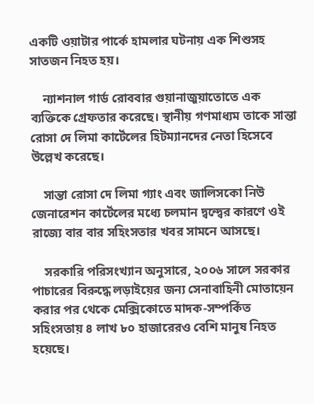একটি ওয়াটার পার্কে হামলার ঘটনায় এক শিশুসহ সাতজন নিহত হয়।

    ন্যাশনাল গার্ড রোববার গুয়ানাজুয়াতোতে এক ব্যক্তিকে গ্রেফতার করেছে। স্থানীয় গণমাধ্যম তাকে সান্তা রোসা দে লিমা কার্টেলের হিটম্যানদের নেতা হিসেবে উল্লেখ করেছে।

    সান্তা রোসা দে লিমা গ্যাং এবং জালিসকো নিউ জেনারেশন কার্টেলের মধ্যে চলমান দ্বন্দ্বের কারণে ওই রাজ্যে বার বার সহিংসতার খবর সামনে আসছে।

    সরকারি পরিসংখ্যান অনুসারে, ২০০৬ সালে সরকার পাচারের বিরুদ্ধে লড়াইয়ের জন্য সেনাবাহিনী মোতায়েন করার পর থেকে মেক্সিকোতে মাদক-সম্পর্কিত সহিংসতায় ৪ লাখ ৮০ হাজারেরও বেশি মানুষ নিহত হয়েছে।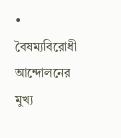• বৈষম্যবিরোধী আন্দোলনের মুখ্য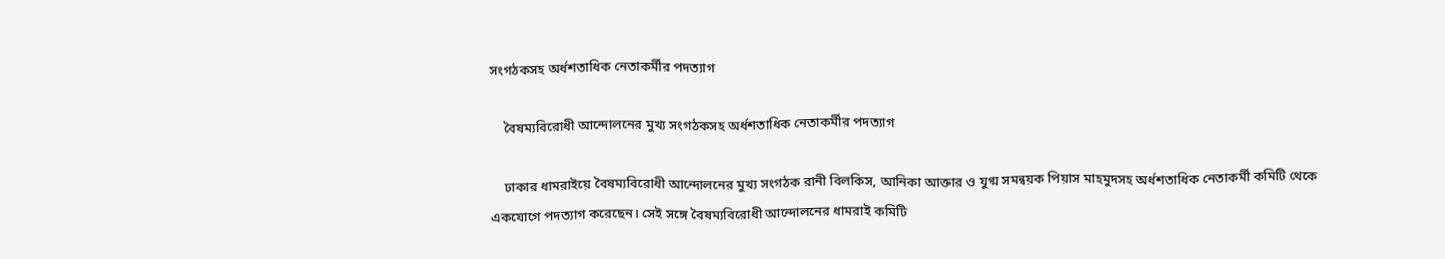সংগঠকসহ অর্ধশতাধিক নেতাকর্মীর পদত্যাগ

    বৈষম্যবিরোধী আন্দোলনের মুখ্য সংগঠকসহ অর্ধশতাধিক নেতাকর্মীর পদত্যাগ

    ঢাকার ধামরাইয়ে বৈষম্যবিরোধী আন্দোলনের মুখ্য সংগঠক রানী বিলকিস, আনিকা আক্তার ও যুগ্ম সমন্বয়ক পিয়াস মাহমুদসহ অর্ধশতাধিক নেতাকর্মী কমিটি থেকে একযোগে পদত্যাগ করেছেন। সেই সঙ্গে বৈষম্যবিরোধী আন্দোলনের ধামরাই কমিটি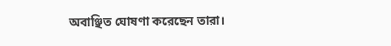অবাঞ্ছিত ঘোষণা করেছেন তারা।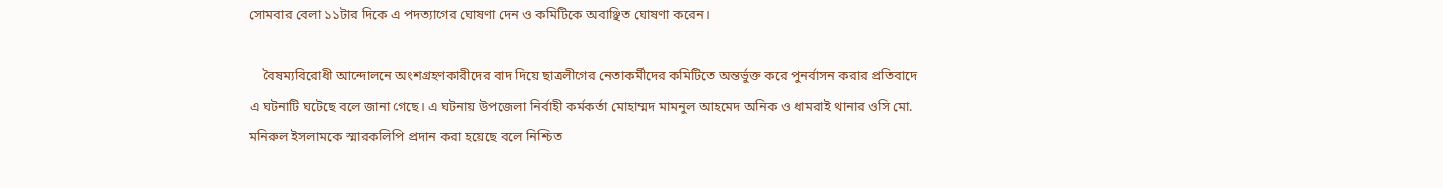সোমবার বেলা ১১টার দিকে এ পদত্যাগের ঘোষণা দেন ও কমিটিকে অবাঞ্ছিত ঘোষণা করেন।

    বৈষম্যবিরোধী আন্দোলনে অংশগ্রহণকারীদের বাদ দিয়ে ছাত্রলীগের নেতাকর্মীদের কমিটিতে অন্তর্ভুক্ত করে পুনর্বাসন করার প্রতিবাদে এ ঘটনাটি ঘটেছে বলে জানা গেছে। এ ঘটনায় উপজেলা নির্বাহী কর্মকর্তা মোহাম্মদ মামনুল আহমেদ অনিক ও ধামরাই থানার ওসি মো. মনিরুল ইসলামকে স্মারকলিপি প্রদান করা হয়েছে বলে নিশ্চিত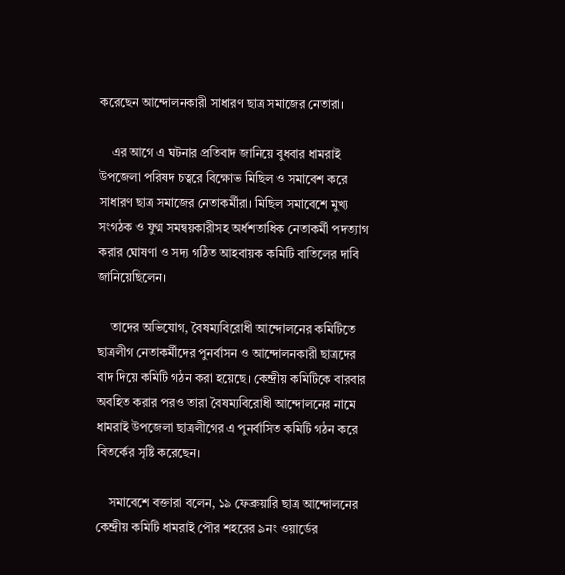করেছেন আন্দোলনকারী সাধারণ ছাত্র সমাজের নেতারা।

    এর আগে এ ঘটনার প্রতিবাদ জানিয়ে বুধবার ধামরাই উপজেলা পরিষদ চত্বরে বিক্ষোভ মিছিল ও সমাবেশ করে সাধারণ ছাত্র সমাজের নেতাকর্মীরা। মিছিল সমাবেশে মুখ্য সংগঠক ও যুগ্ম সমন্বয়কারীসহ অর্ধশতাধিক নেতাকর্মী পদত্যাগ করার ঘোষণা ও সদ্য গঠিত আহবায়ক কমিটি বাতিলের দাবি জানিয়েছিলেন।

    তাদের অভিযোগ, বৈষম্যবিরোধী আন্দোলনের কমিটিতে ছাত্রলীগ নেতাকর্মীদের পুনর্বাসন ও আন্দোলনকারী ছাত্রদের বাদ দিয়ে কমিটি গঠন করা হয়েছে। কেন্দ্রীয় কমিটিকে বারবার অবহিত করার পরও তারা বৈষম্যবিরোধী আন্দোলনের নামে ধামরাই উপজেলা ছাত্রলীগের এ পুনর্বাসিত কমিটি গঠন করে বিতর্কের সৃষ্টি করেছেন।

    সমাবেশে বক্তারা বলেন, ১৯ ফেব্রুয়ারি ছাত্র আন্দোলনের কেন্দ্রীয় কমিটি ধামরাই পৌর শহরের ৯নং ওয়ার্ডের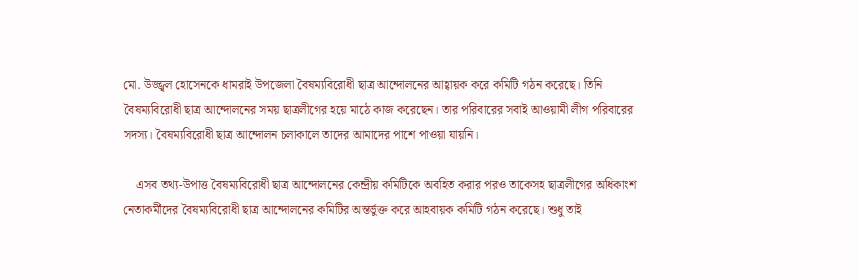মো. উজ্জ্বল হোসেনকে ধামরাই উপজেলা বৈষম্যবিরোধী ছাত্র আন্দোলনের আহ্বায়ক করে কমিটি গঠন করেছে। তিনি বৈষম্যবিরোধী ছাত্র আন্দোলনের সময় ছাত্রলীগের হয়ে মাঠে কাজ করেছেন। তার পরিবারের সবাই আওয়ামী লীগ পরিবারের সদস্য। বৈষম্যবিরোধী ছাত্র আন্দোলন চলাকালে তাদের আমাদের পাশে পাওয়া যায়নি।

    এসব তথ্য-উপাত্ত বৈষম্যবিরোধী ছাত্র আন্দোলনের কেন্দ্রীয় কমিটিকে অবহিত করার পরও তাকেসহ ছাত্রলীগের অধিকাংশ নেতাকর্মীদের বৈষম্যবিরোধী ছাত্র আন্দোলনের কমিটির অন্তর্ভুক্ত করে আহবায়ক কমিটি গঠন করেছে। শুধু তাই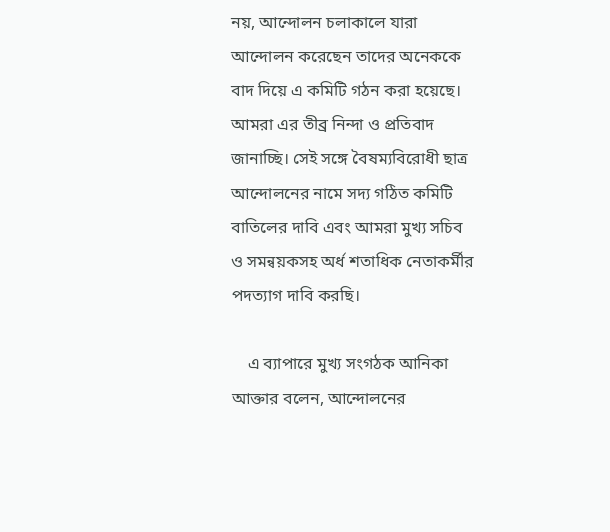নয়, আন্দোলন চলাকালে যারা আন্দোলন করেছেন তাদের অনেককে বাদ দিয়ে এ কমিটি গঠন করা হয়েছে। আমরা এর তীব্র নিন্দা ও প্রতিবাদ জানাচ্ছি। সেই সঙ্গে বৈষম্যবিরোধী ছাত্র আন্দোলনের নামে সদ্য গঠিত কমিটি বাতিলের দাবি এবং আমরা মুখ্য সচিব ও সমন্বয়কসহ অর্ধ শতাধিক নেতাকর্মীর পদত্যাগ দাবি করছি।

    এ ব্যাপারে মুখ্য সংগঠক আনিকা আক্তার বলেন, আন্দোলনের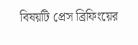বিষয়টি প্রেস ব্রিফিংয়ের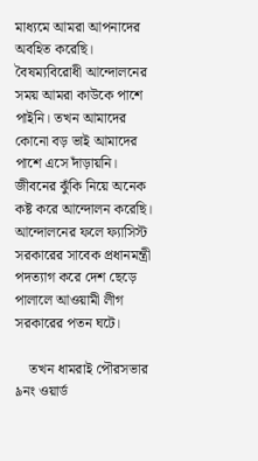মাধ্যমে আমরা আপনাদের অবহিত করেছি। বৈষম্যবিরোধী আন্দোলনের সময় আমরা কাউকে পাশে পাইনি। তখন আমাদের কোনো বড় ভাই আমাদের পাশে এসে দাঁড়ায়নি। জীবনের ঝুঁকি নিয়ে অনেক কষ্ট করে আন্দোলন করেছি। আন্দোলনের ফলে ফ্যাসিস্ট সরকারের সাবেক প্রধানমন্ত্রী পদত্যাগ করে দেশ ছেড়ে পালালে আওয়ামী লীগ সরকারের পতন ঘটে।

    তখন ধামরাই পৌরসভার ৯নং ওয়ার্ড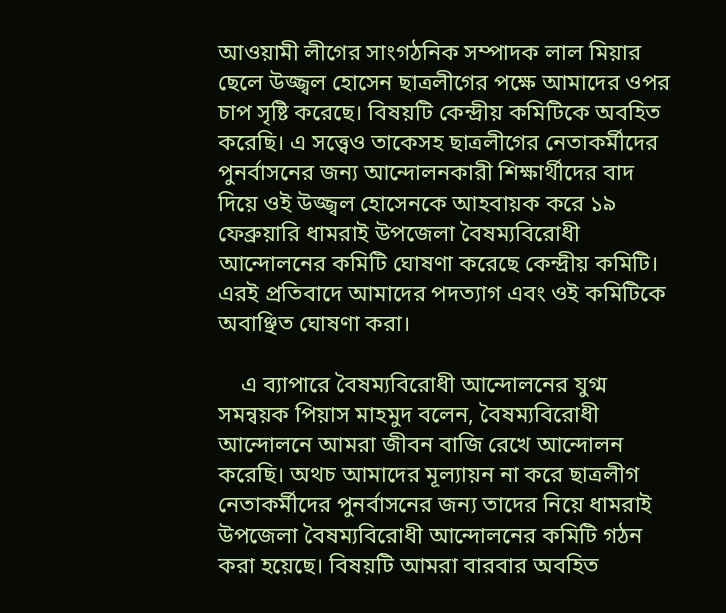আওয়ামী লীগের সাংগঠনিক সম্পাদক লাল মিয়ার ছেলে উজ্জ্বল হোসেন ছাত্রলীগের পক্ষে আমাদের ওপর চাপ সৃষ্টি করেছে। বিষয়টি কেন্দ্রীয় কমিটিকে অবহিত করেছি। এ সত্ত্বেও তাকেসহ ছাত্রলীগের নেতাকর্মীদের পুনর্বাসনের জন্য আন্দোলনকারী শিক্ষার্থীদের বাদ দিয়ে ওই উজ্জ্বল হোসেনকে আহবায়ক করে ১৯ ফেব্রুয়ারি ধামরাই উপজেলা বৈষম্যবিরোধী আন্দোলনের কমিটি ঘোষণা করেছে কেন্দ্রীয় কমিটি। এরই প্রতিবাদে আমাদের পদত্যাগ এবং ওই কমিটিকে অবাঞ্ছিত ঘোষণা করা।

    এ ব্যাপারে বৈষম্যবিরোধী আন্দোলনের যুগ্ম সমন্বয়ক পিয়াস মাহমুদ বলেন, বৈষম্যবিরোধী আন্দোলনে আমরা জীবন বাজি রেখে আন্দোলন করেছি। অথচ আমাদের মূল্যায়ন না করে ছাত্রলীগ নেতাকর্মীদের পুনর্বাসনের জন্য তাদের নিয়ে ধামরাই উপজেলা বৈষম্যবিরোধী আন্দোলনের কমিটি গঠন করা হয়েছে। বিষয়টি আমরা বারবার অবহিত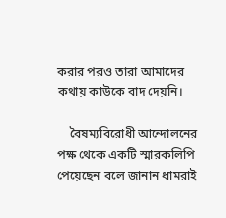করার পরও তারা আমাদের কথায় কাউকে বাদ দেয়নি।

    বৈষম্যবিরোধী আন্দোলনের পক্ষ থেকে একটি স্মারকলিপি পেয়েছেন বলে জানান ধামরাই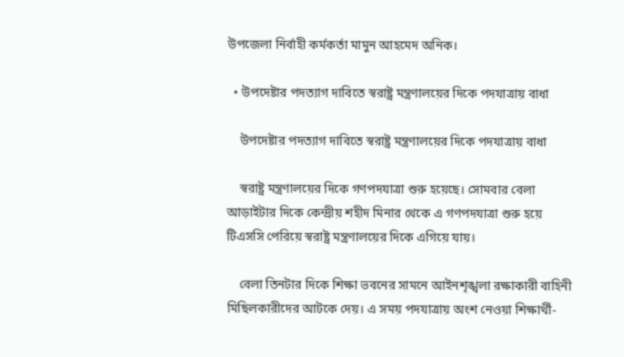উপজেলা নির্বাহী কর্মকর্তা মামুন আহমেদ অনিক।

  • উপদেষ্টার পদত্যাগ দাবিতে স্বরাষ্ট্র মন্ত্রণালয়ের দিকে পদযাত্রায় বাধা

    উপদেষ্টার পদত্যাগ দাবিতে স্বরাষ্ট্র মন্ত্রণালয়ের দিকে পদযাত্রায় বাধা

    স্বরাষ্ট্র মন্ত্রণালয়ের দিকে গণপদযাত্রা শুরু হয়েছে। সোমবার বেলা আড়াইটার দিকে কেন্দ্রীয় শহীদ মিনার থেকে এ গণপদযাত্রা শুরু হয়ে টিএসসি পেরিয়ে স্বরাষ্ট্র মন্ত্রণালয়ের দিকে এগিয়ে যায়।

    বেলা তিনটার দিকে শিক্ষা ভবনের সামনে আইনশৃঙ্খলা রক্ষাকারী বাহিনী মিছিলকারীদের আটকে দেয়। এ সময় পদযাত্রায় অংশ নেওয়া শিক্ষার্থী-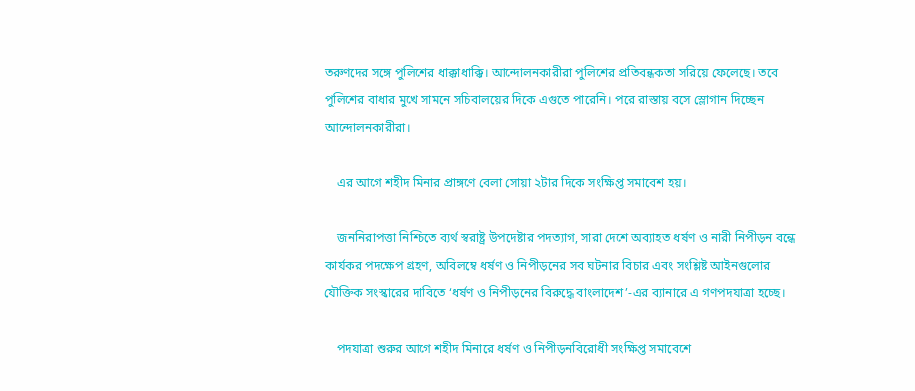তরুণদের সঙ্গে পুলিশের ধাক্কাধাক্কি। আন্দোলনকারীরা পুলিশের প্রতিবন্ধকতা সরিয়ে ফেলেছে। তবে পুলিশের বাধার মুখে সামনে সচিবালয়ের দিকে এগুতে পারেনি। পরে রাস্তায় বসে স্লোগান দিচ্ছেন আন্দোলনকারীরা।

    এর আগে শহীদ মিনার প্রাঙ্গণে বেলা সোয়া ২টার দিকে সংক্ষিপ্ত সমাবেশ হয়।

    জননিরাপত্তা নিশ্চিতে ব্যর্থ স্বরাষ্ট্র উপদেষ্টার পদত্যাগ, সারা দেশে অব্যাহত ধর্ষণ ও নারী নিপীড়ন বন্ধে কার্যকর পদক্ষেপ গ্রহণ, অবিলম্বে ধর্ষণ ও নিপীড়নের সব ঘটনার বিচার এবং সংশ্লিষ্ট আইনগুলোর যৌক্তিক সংস্কারের দাবিতে ‘ধর্ষণ ও নিপীড়নের বিরুদ্ধে বাংলাদেশ’-এর ব্যানারে এ গণপদযাত্রা হচ্ছে।

    পদযাত্রা শুরুর আগে শহীদ মিনারে ধর্ষণ ও নিপীড়নবিরোধী সংক্ষিপ্ত সমাবেশে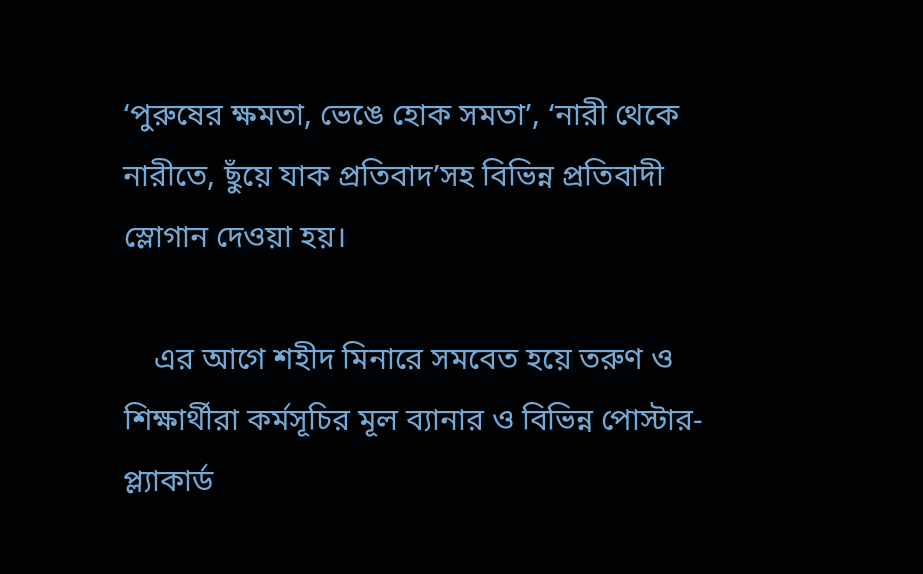‘পুরুষের ক্ষমতা, ভেঙে হোক সমতা’, ‘নারী থেকে নারীতে, ছুঁয়ে যাক প্রতিবাদ’সহ বিভিন্ন প্রতিবাদী স্লোগান দেওয়া হয়।

    এর আগে শহীদ মিনারে সমবেত হয়ে তরুণ ও শিক্ষার্থীরা কর্মসূচির মূল ব্যানার ও বিভিন্ন পোস্টার-প্ল্যাকার্ড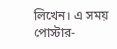লিখেন। এ সময় পোস্টার-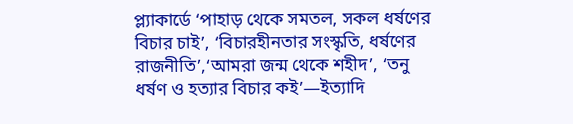প্ল্যাকার্ডে ‘পাহাড় থেকে সমতল, সকল ধর্ষণের বিচার চাই’, ‘বিচারহীনতার সংস্কৃতি, ধর্ষণের রাজনীতি’,‘আমরা জন্ম থেকে শহীদ’, ‘তনু ধর্ষণ ও হত্যার বিচার কই’—ইত্যাদি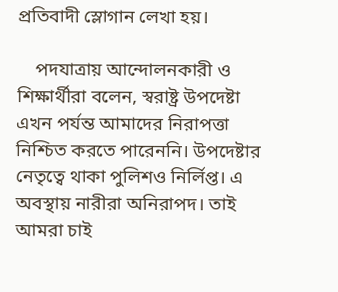প্রতিবাদী স্লোগান লেখা হয়।

    পদযাত্রায় আন্দোলনকারী ও শিক্ষার্থীরা বলেন, স্বরাষ্ট্র উপদেষ্টা এখন পর্যন্ত আমাদের নিরাপত্তা নিশ্চিত করতে পারেননি। উপদেষ্টার নেতৃত্বে থাকা পুলিশও নির্লিপ্ত। এ অবস্থায় নারীরা অনিরাপদ। তাই আমরা চাই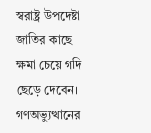স্বরাষ্ট্র উপদেষ্টা জাতির কাছে ক্ষমা চেয়ে গদি ছেড়ে দেবেন। গণঅভ্যুত্থানের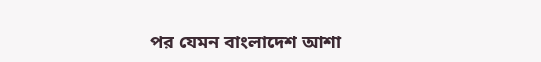পর যেমন বাংলাদেশ আশা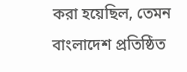করা হয়েছিল, তেমন বাংলাদেশ প্রতিষ্ঠিত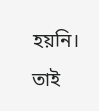হয়নি। তাই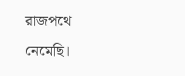রাজপথে নেমেছি।